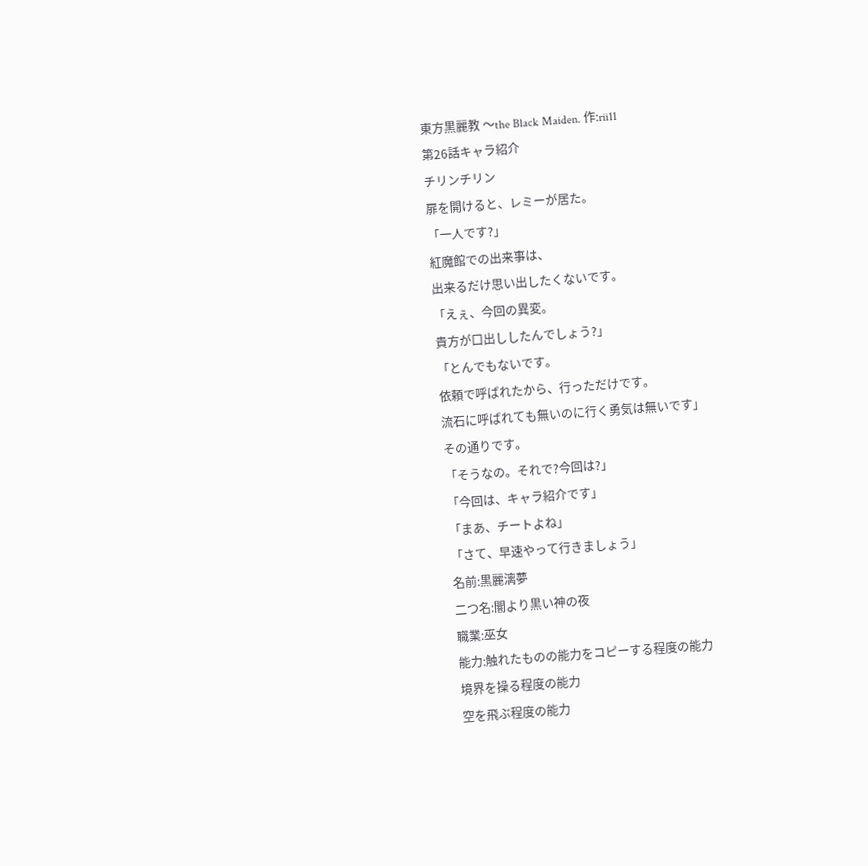東方黒麗教 〜the Black Maiden. 作:rii11
第26話キャラ紹介
チリンチリン
扉を開けると、レミーが居た。
「一人です?」
紅魔館での出来事は、
出来るだけ思い出したくないです。
「えぇ、今回の異変。
貴方が口出ししたんでしょう?」
「とんでもないです。
依頼で呼ばれたから、行っただけです。
流石に呼ばれても無いのに行く勇気は無いです」
その通りです。
「そうなの。それで?今回は?」
「今回は、キャラ紹介です」
「まあ、チートよね」
「さて、早速やって行きましょう」
名前:黒麗漓夢
二つ名:闇より黒い神の夜
職業:巫女
能力:触れたものの能力をコピーする程度の能力
境界を操る程度の能力
空を飛ぶ程度の能力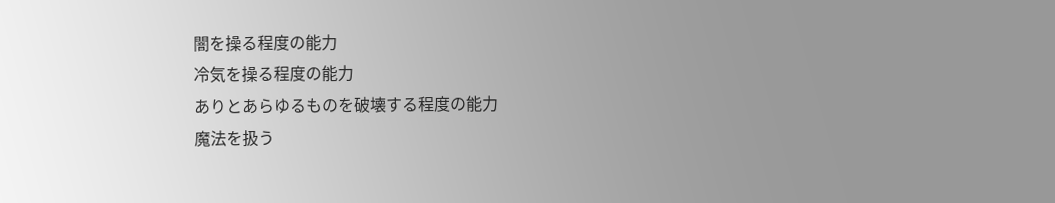闇を操る程度の能力
冷気を操る程度の能力
ありとあらゆるものを破壊する程度の能力
魔法を扱う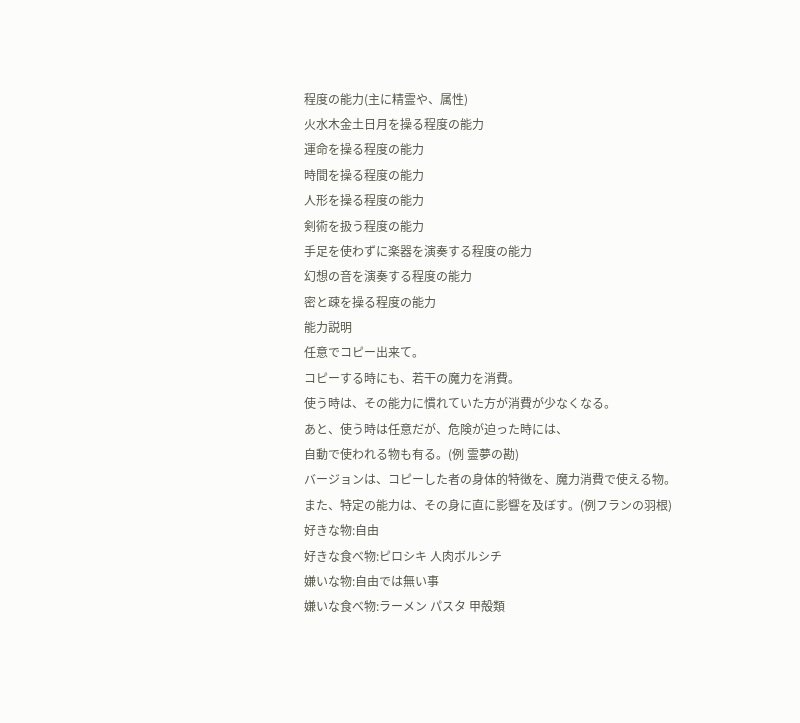程度の能力(主に精霊や、属性)
火水木金土日月を操る程度の能力
運命を操る程度の能力
時間を操る程度の能力
人形を操る程度の能力
剣術を扱う程度の能力
手足を使わずに楽器を演奏する程度の能力
幻想の音を演奏する程度の能力
密と疎を操る程度の能力
能力説明
任意でコピー出来て。
コピーする時にも、若干の魔力を消費。
使う時は、その能力に慣れていた方が消費が少なくなる。
あと、使う時は任意だが、危険が迫った時には、
自動で使われる物も有る。(例 霊夢の勘)
バージョンは、コピーした者の身体的特徴を、魔力消費で使える物。
また、特定の能力は、その身に直に影響を及ぼす。(例フランの羽根)
好きな物:自由
好きな食べ物:ピロシキ 人肉ボルシチ
嫌いな物:自由では無い事
嫌いな食べ物:ラーメン パスタ 甲殻類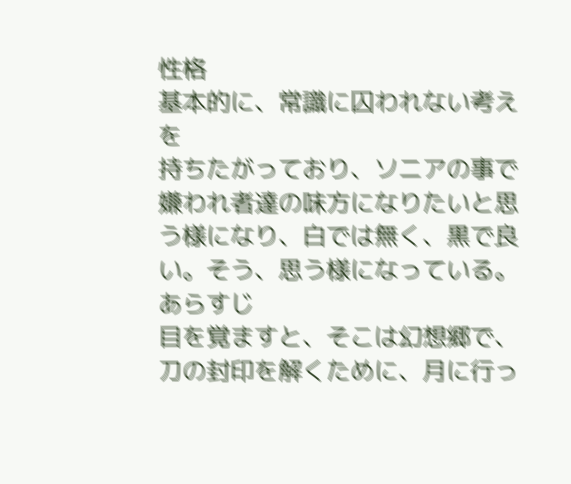性格
基本的に、常識に囚われない考えを
持ちたがっており、ソニアの事で嫌われ者達の味方になりたいと思う様になり、白では無く、黒で良い。そう、思う様になっている。
あらすじ
目を覚ますと、そこは幻想郷で、
刀の封印を解くために、月に行っ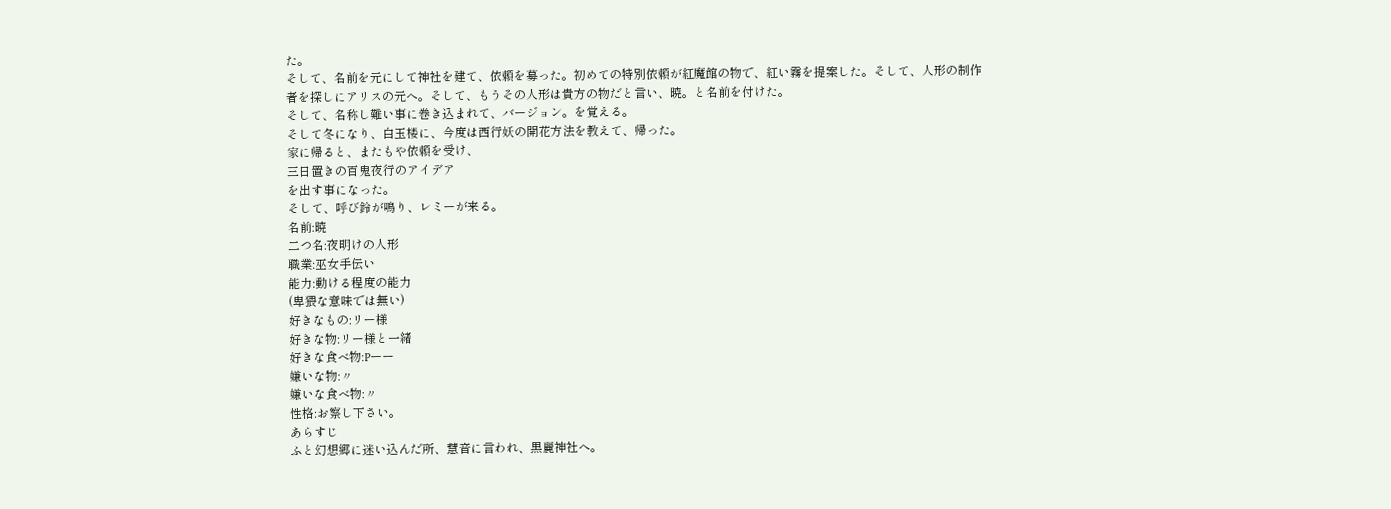た。
そして、名前を元にして神社を建て、依頼を募った。初めての特別依頼が紅魔館の物で、紅い霧を提案した。そして、人形の制作者を探しにアリスの元へ。そして、もうその人形は貴方の物だと言い、暁。と名前を付けた。
そして、名称し難い事に巻き込まれて、バージョン。を覚える。
そして冬になり、白玉楼に、今度は西行妖の開花方法を教えて、帰った。
家に帰ると、またもや依頼を受け、
三日置きの百鬼夜行のアイデア
を出す事になった。
そして、呼び鈴が鳴り、レミーが来る。
名前:暁
二つ名:夜明けの人形
職業:巫女手伝い
能力:動ける程度の能力
(卑猥な意味では無い)
好きなもの:リー様
好きな物:リー様と一緒
好きな食べ物:Pーー
嫌いな物:〃
嫌いな食べ物:〃
性格:お察し下さい。
あらすじ
ふと幻想郷に迷い込んだ所、慧音に言われ、黒麗神社へ。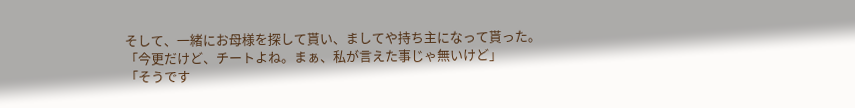そして、一緒にお母様を探して貰い、ましてや持ち主になって貰った。
「今更だけど、チートよね。まぁ、私が言えた事じゃ無いけど」
「そうです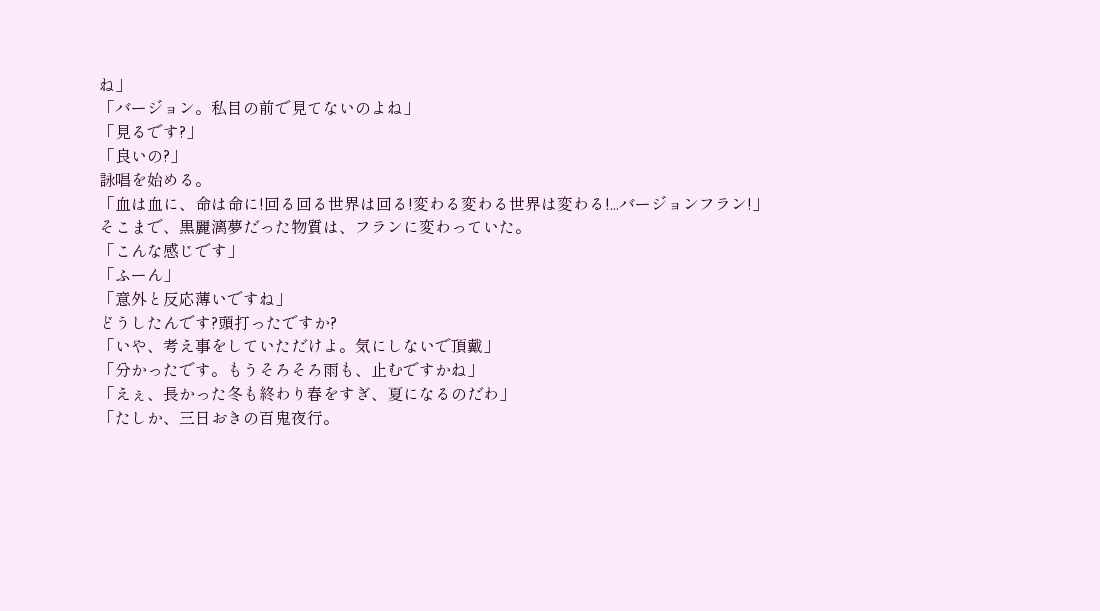ね」
「バージョン。私目の前で見てないのよね」
「見るです?」
「良いの?」
詠唱を始める。
「血は血に、命は命に!回る回る世界は回る!変わる変わる世界は変わる!...バージョンフラン!」
そこまで、黒麗漓夢だった物質は、フランに変わっていた。
「こんな感じです」
「ふーん」
「意外と反応薄いですね」
どうしたんです?頭打ったですか?
「いや、考え事をしていただけよ。気にしないで頂戴」
「分かったです。もうそろそろ雨も、止むですかね」
「えぇ、長かった冬も終わり春をすぎ、夏になるのだわ」
「たしか、三日おきの百鬼夜行。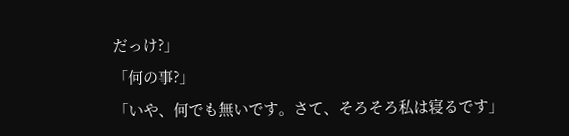だっけ?」
「何の事?」
「いや、何でも無いです。さて、そろそろ私は寝るです」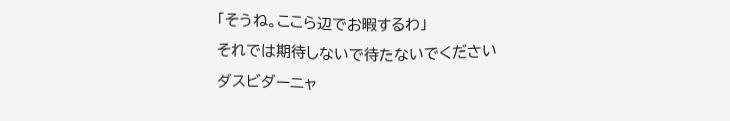「そうね。ここら辺でお暇するわ」
それでは期待しないで待たないでください
ダスビダーニャ